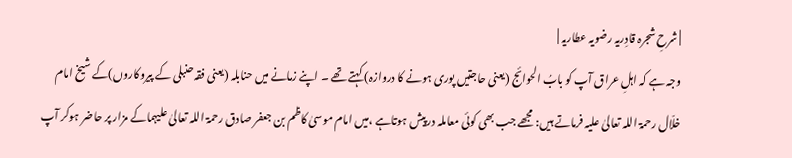| شرحِ شجرہ قادِریہ رضویہ عطاریہ |
وجہ ہے کہ اہلِ عراق آپ کو بابُ الحوائج (یعنی حاجتیں پوری ہونے کا دروازہ) کہتے تھے ۔ اپنے زمانے میں حنابلہ (یعنی فقہ حنبلی کے پیروکاروں)کے شیخ امام خلّال رحمۃ اللہ تعالیٰ علیہ فرماتے ہیں: مجھے جب بھی کوئی معاملہ درپیش ہوتاہے ،میں امام موسیٰ کاظم بن جعفر صادق رحمۃ اللہ تعالیٰ علیہماکے مزار پر حاضر ہوکر آپ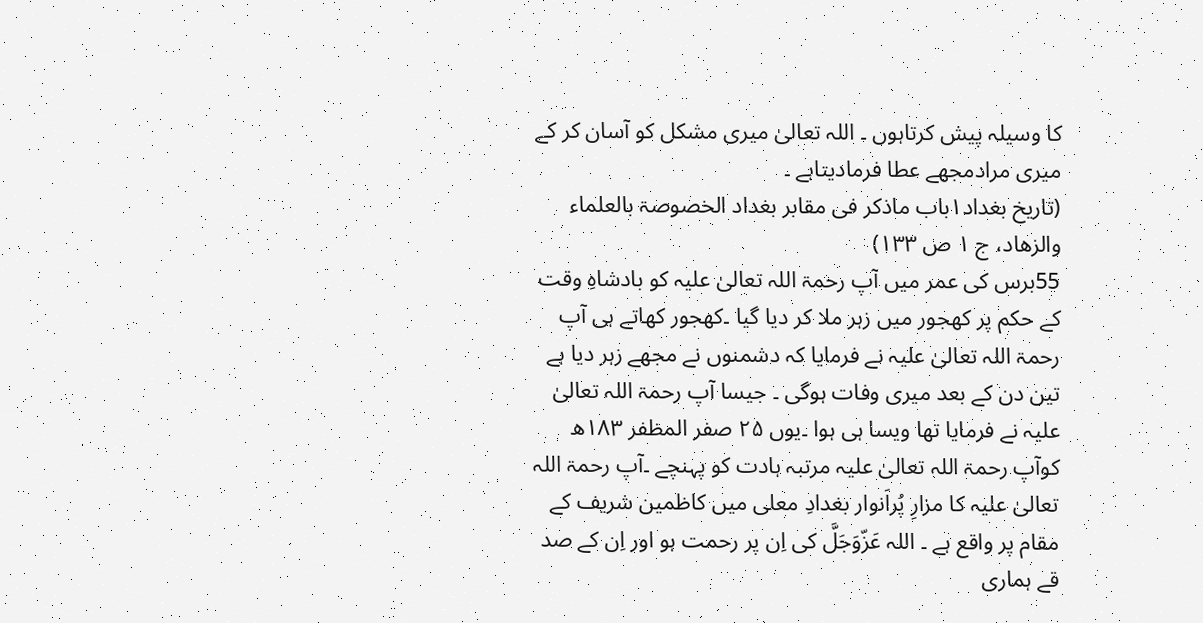کا وسیلہ پیش کرتاہوں ۔ اللہ تعالیٰ میری مشکل کو آسان کر کے میری مرادمجھے عطا فرمادیتاہے ۔
(تاریخ بغداد۱باب ماذکر فی مقابر بغداد الخصوصۃ بالعلماء والزھاد، ج ۱ ص ۱۳۳)
55برس کی عمر میں آپ رحمۃ اللہ تعالیٰ علیہ کو بادشاہِ وقت کے حکم پر کھجور میں زہر ملا کر دیا گیا ۔کھجور کھاتے ہی آپ رحمۃ اللہ تعالیٰ علیہ نے فرمایا کہ دشمنوں نے مجھے زہر دیا ہے تین دن کے بعد میری وفات ہوگی ۔ جیسا آپ رحمۃ اللہ تعالیٰ علیہ نے فرمایا تھا ویسا ہی ہوا ۔یوں ۲۵ صفر المظفر ۱۸۳ھ کوآپ رحمۃ اللہ تعالیٰ علیہ مرتبہ ہادت کو پہنچے ۔آپ رحمۃ اللہ تعالیٰ علیہ کا مزارِ پُراَنوار بغدادِ معلی میں کاظمین شریف کے مقام پر واقع ہے ۔ اللہ عَزّوَجَلَّ کی اِن پر رحمت ہو اور اِن کے صد قے ہماری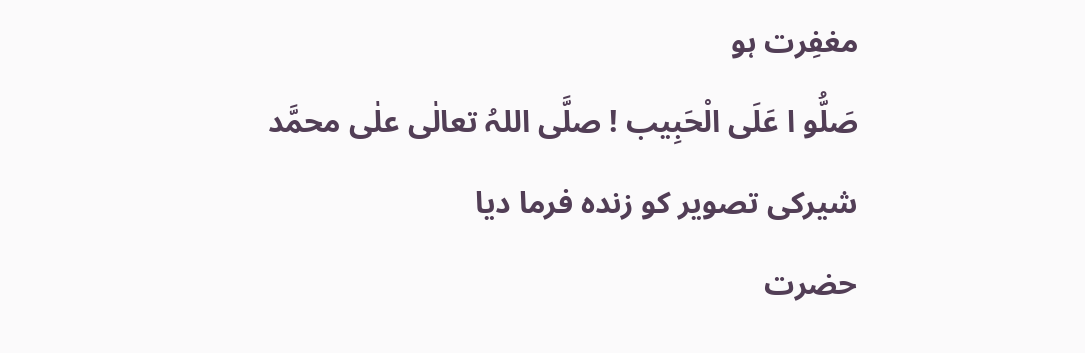مغفِرت ہو
صَلُّو ا عَلَی الْحَبِیب ! صلَّی اللہُ تعالٰی علٰی محمَّد
شیرکی تصویر کو زندہ فرما دیا
حضرت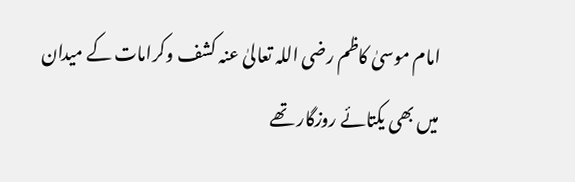امام موسیٰ کاظم رضی اللہ تعالیٰ عنہ کشف وکرامات کے میدان میں بھی یکتائے روزگار تھے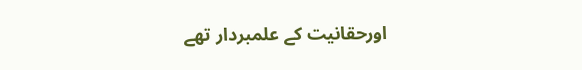اورحقانیت کے علمبردار تھے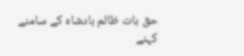حق بات ظالم بادشاہ کے سامنے کہنے